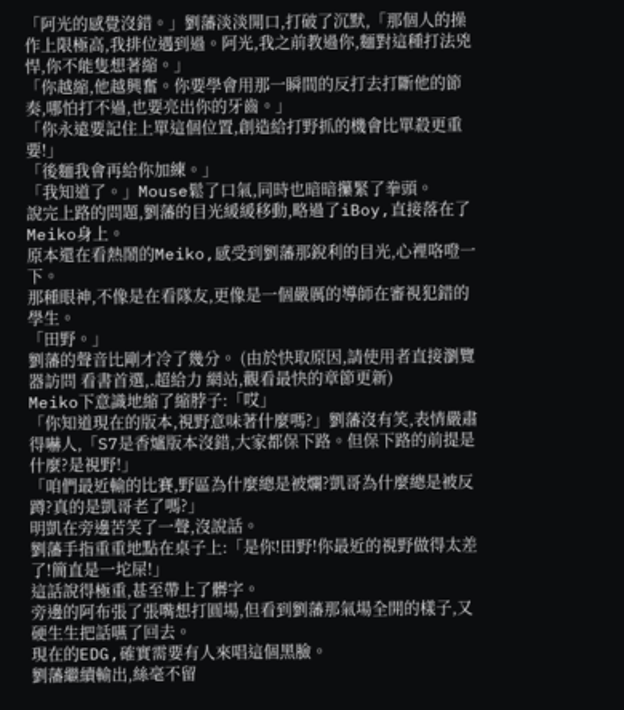「阿光的感覺沒錯。」劉藩淡淡開口,打破了沉默,「那個人的操作上限極高,我排位遇到過。阿光,我之前教過你,麵對這種打法兇悍,你不能隻想著縮。」
「你越縮,他越興奮。你要學會用那一瞬間的反打去打斷他的節奏,哪怕打不過,也要亮出你的牙齒。」
「你永遠要記住上單這個位置,創造給打野抓的機會比單殺更重要!」
「後麵我會再給你加練。」
「我知道了。」Mouse鬆了口氣,同時也暗暗攥緊了拳頭。
說完上路的問題,劉藩的目光緩緩移動,略過了iBoy,直接落在了Meiko身上。
原本還在看熱鬧的Meiko,感受到劉藩那銳利的目光,心裡咯噔一下。
那種眼神,不像是在看隊友,更像是一個嚴厲的導師在審視犯錯的學生。
「田野。」
劉藩的聲音比剛才冷了幾分。 (由於快取原因,請使用者直接瀏覽器訪問 看書首選,.超給力 網站,觀看最快的章節更新)
Meiko下意識地縮了縮脖子:「哎」
「你知道現在的版本,視野意味著什麼嗎?」劉藩沒有笑,表情嚴肅得嚇人,「S7是香爐版本沒錯,大家都保下路。但保下路的前提是什麼?是視野!」
「咱們最近輸的比賽,野區為什麼總是被爛?凱哥為什麼總是被反蹲?真的是凱哥老了嗎?」
明凱在旁邊苦笑了一聲,沒說話。
劉藩手指重重地點在桌子上:「是你!田野!你最近的視野做得太差了!簡直是一坨屎!」
這話說得極重,甚至帶上了髒字。
旁邊的阿布張了張嘴想打圓場,但看到劉藩那氣場全開的樣子,又硬生生把話嚥了回去。
現在的EDG,確實需要有人來唱這個黑臉。
劉藩繼續輸出,絲毫不留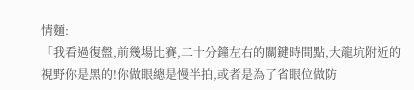情麵:
「我看過復盤,前幾場比賽,二十分鐘左右的關鍵時間點,大龍坑附近的視野你是黑的!你做眼總是慢半拍,或者是為了省眼位做防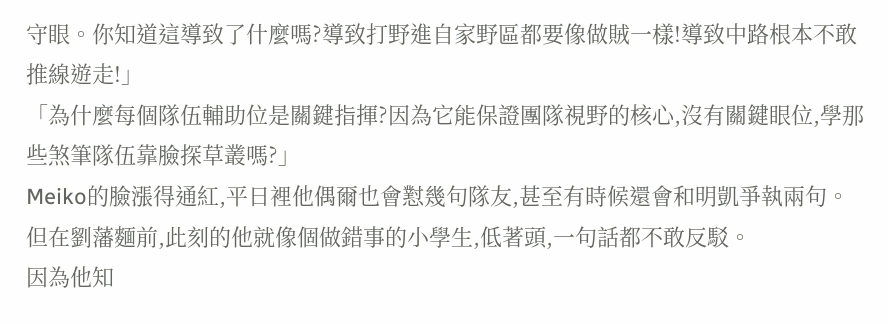守眼。你知道這導致了什麼嗎?導致打野進自家野區都要像做賊一樣!導致中路根本不敢推線遊走!」
「為什麼每個隊伍輔助位是關鍵指揮?因為它能保證團隊視野的核心,沒有關鍵眼位,學那些煞筆隊伍靠臉探草叢嗎?」
Meiko的臉漲得通紅,平日裡他偶爾也會懟幾句隊友,甚至有時候還會和明凱爭執兩句。
但在劉藩麵前,此刻的他就像個做錯事的小學生,低著頭,一句話都不敢反駁。
因為他知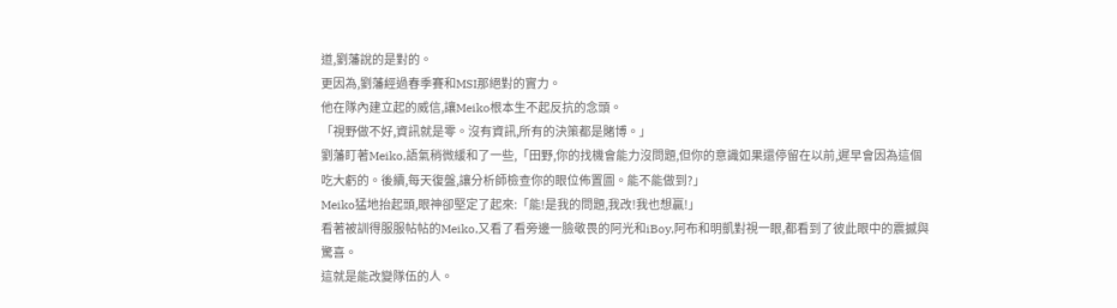道,劉藩說的是對的。
更因為,劉藩經過春季賽和MSI那絕對的實力。
他在隊內建立起的威信,讓Meiko根本生不起反抗的念頭。
「視野做不好,資訊就是零。沒有資訊,所有的決策都是賭博。」
劉藩盯著Meiko,語氣稍微緩和了一些,「田野,你的找機會能力沒問題,但你的意識如果還停留在以前,遲早會因為這個吃大虧的。後續,每天復盤,讓分析師檢查你的眼位佈置圖。能不能做到?」
Meiko猛地抬起頭,眼神卻堅定了起來:「能!是我的問題,我改!我也想贏!」
看著被訓得服服帖帖的Meiko,又看了看旁邊一臉敬畏的阿光和iBoy,阿布和明凱對視一眼,都看到了彼此眼中的震撼與驚喜。
這就是能改變隊伍的人。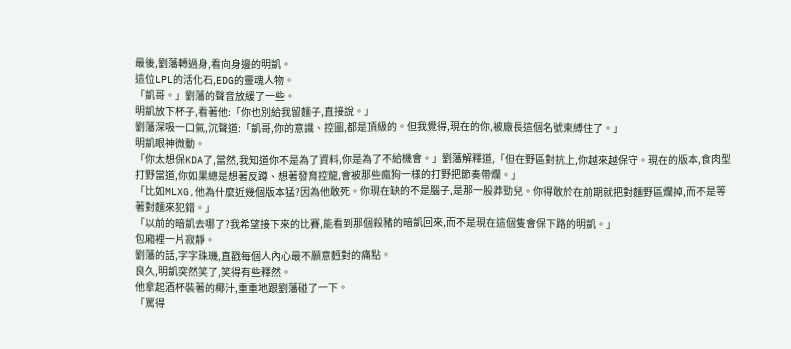最後,劉藩轉過身,看向身邊的明凱。
這位LPL的活化石,EDG的靈魂人物。
「凱哥。」劉藩的聲音放緩了一些。
明凱放下杯子,看著他:「你也別給我留麵子,直接說。」
劉藩深吸一口氣,沉聲道:「凱哥,你的意識、控圖,都是頂級的。但我覺得,現在的你,被廠長這個名號束縛住了。」
明凱眼神微動。
「你太想保KDA了,當然,我知道你不是為了資料,你是為了不給機會。」劉藩解釋道,「但在野區對抗上,你越來越保守。現在的版本,食肉型打野當道,你如果總是想著反蹲、想著發育控龍,會被那些瘋狗一樣的打野把節奏帶爛。」
「比如MLXG,他為什麼近幾個版本猛?因為他敢死。你現在缺的不是腦子,是那一股莽勁兒。你得敢於在前期就把對麵野區爛掉,而不是等著對麵來犯錯。」
「以前的暗凱去哪了?我希望接下來的比賽,能看到那個殺豬的暗凱回來,而不是現在這個隻會保下路的明凱。」
包廂裡一片寂靜。
劉藩的話,字字珠璣,直戳每個人內心最不願意麪對的痛點。
良久,明凱突然笑了,笑得有些釋然。
他拿起酒杯裝著的椰汁,重重地跟劉藩碰了一下。
「罵得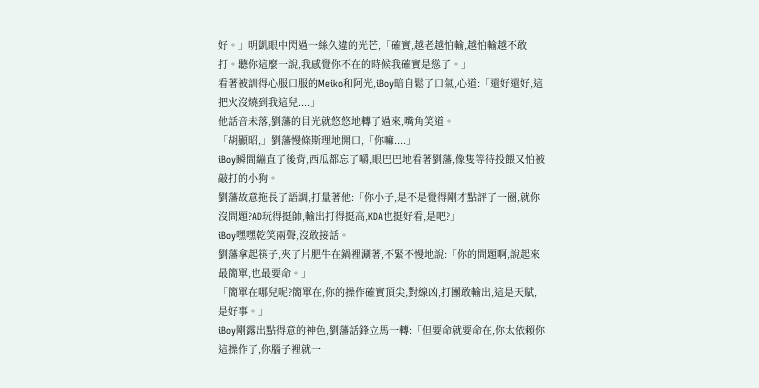好。」明凱眼中閃過一絲久違的光芒,「確實,越老越怕輸,越怕輸越不敢打。聽你這麼一說,我感覺你不在的時候我確實是慫了。」
看著被訓得心服口服的Meiko和阿光,iBoy暗自鬆了口氣,心道:「還好還好,這把火沒燒到我這兒....」
他話音未落,劉藩的目光就悠悠地轉了過來,嘴角笑道。
「胡顯昭,」劉藩慢條斯理地開口,「你嘛....」
iBoy瞬間繃直了後背,西瓜都忘了嚼,眼巴巴地看著劉藩,像隻等待投餵又怕被敲打的小狗。
劉藩故意拖長了語調,打量著他:「你小子,是不是覺得剛才點評了一圈,就你沒問題?AD玩得挺帥,輸出打得挺高,KDA也挺好看,是吧?」
iBoy嘿嘿乾笑兩聲,沒敢接話。
劉藩拿起筷子,夾了片肥牛在鍋裡涮著,不緊不慢地說:「你的問題啊,說起來最簡單,也最要命。」
「簡單在哪兒呢?簡單在,你的操作確實頂尖,對線凶,打團敢輸出,這是天賦,是好事。」
iBoy剛露出點得意的神色,劉藩話鋒立馬一轉:「但要命就要命在,你太依賴你這操作了,你腦子裡就一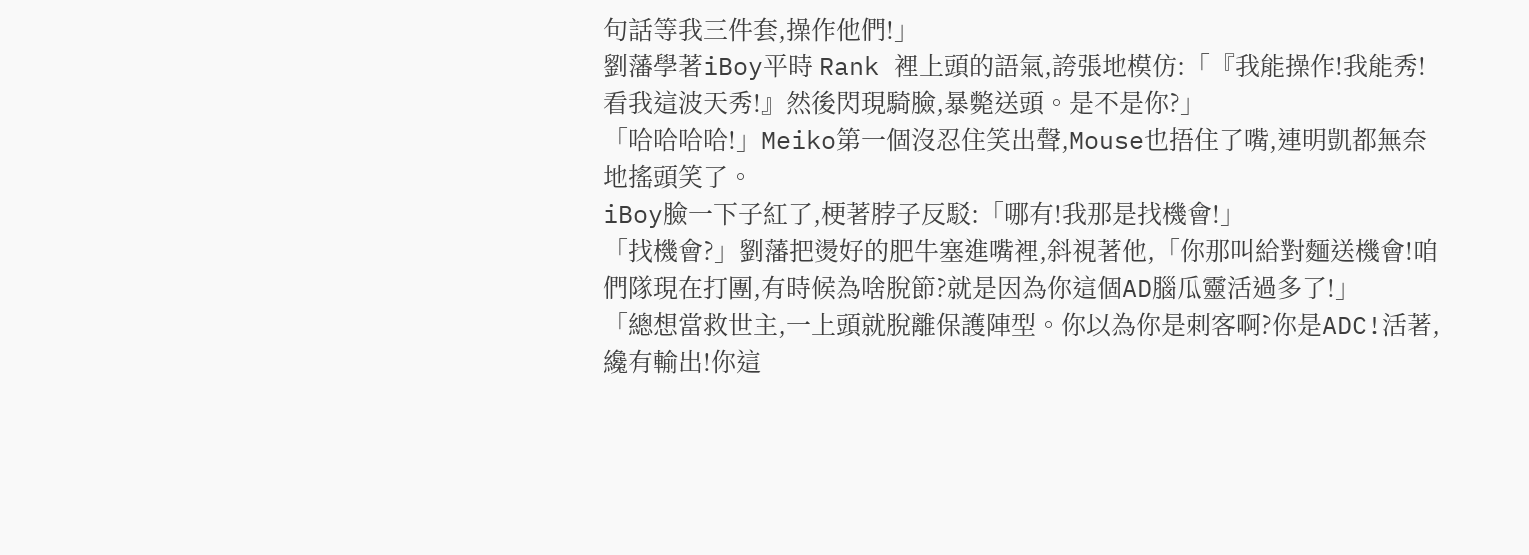句話等我三件套,操作他們!」
劉藩學著iBoy平時 Rank 裡上頭的語氣,誇張地模仿:「『我能操作!我能秀!看我這波天秀!』然後閃現騎臉,暴斃送頭。是不是你?」
「哈哈哈哈!」Meiko第一個沒忍住笑出聲,Mouse也捂住了嘴,連明凱都無奈地搖頭笑了。
iBoy臉一下子紅了,梗著脖子反駁:「哪有!我那是找機會!」
「找機會?」劉藩把燙好的肥牛塞進嘴裡,斜視著他,「你那叫給對麵送機會!咱們隊現在打團,有時候為啥脫節?就是因為你這個AD腦瓜靈活過多了!」
「總想當救世主,一上頭就脫離保護陣型。你以為你是刺客啊?你是ADC!活著,纔有輸出!你這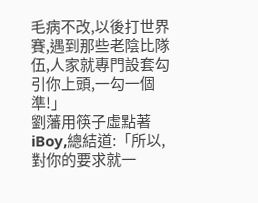毛病不改,以後打世界賽,遇到那些老陰比隊伍,人家就專門設套勾引你上頭,一勾一個準!」
劉藩用筷子虛點著iBoy,總結道:「所以,對你的要求就一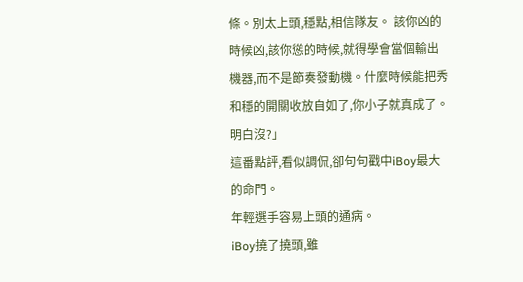條。別太上頭,穩點,相信隊友。 該你凶的時候凶,該你慫的時候,就得學會當個輸出機器,而不是節奏發動機。什麼時候能把秀和穩的開關收放自如了,你小子就真成了。明白沒?」
這番點評,看似調侃,卻句句戳中iBoy最大的命門。
年輕選手容易上頭的通病。
iBoy撓了撓頭,雖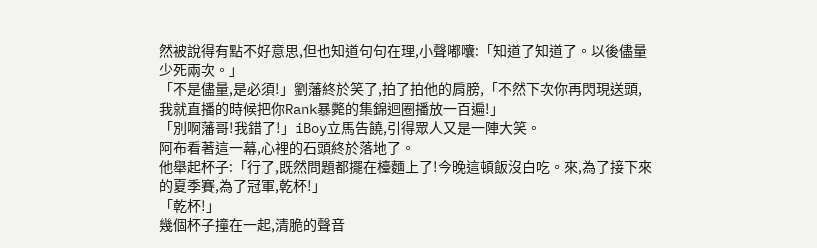然被說得有點不好意思,但也知道句句在理,小聲嘟囔:「知道了知道了。以後儘量少死兩次。」
「不是儘量,是必須!」劉藩終於笑了,拍了拍他的肩膀,「不然下次你再閃現送頭,我就直播的時候把你Rank暴斃的集錦迴圈播放一百遍!」
「別啊藩哥!我錯了!」iBoy立馬告饒,引得眾人又是一陣大笑。
阿布看著這一幕,心裡的石頭終於落地了。
他舉起杯子:「行了,既然問題都擺在檯麵上了!今晚這頓飯沒白吃。來,為了接下來的夏季賽,為了冠軍,乾杯!」
「乾杯!」
幾個杯子撞在一起,清脆的聲音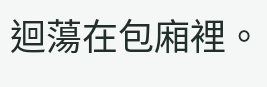迴蕩在包廂裡。